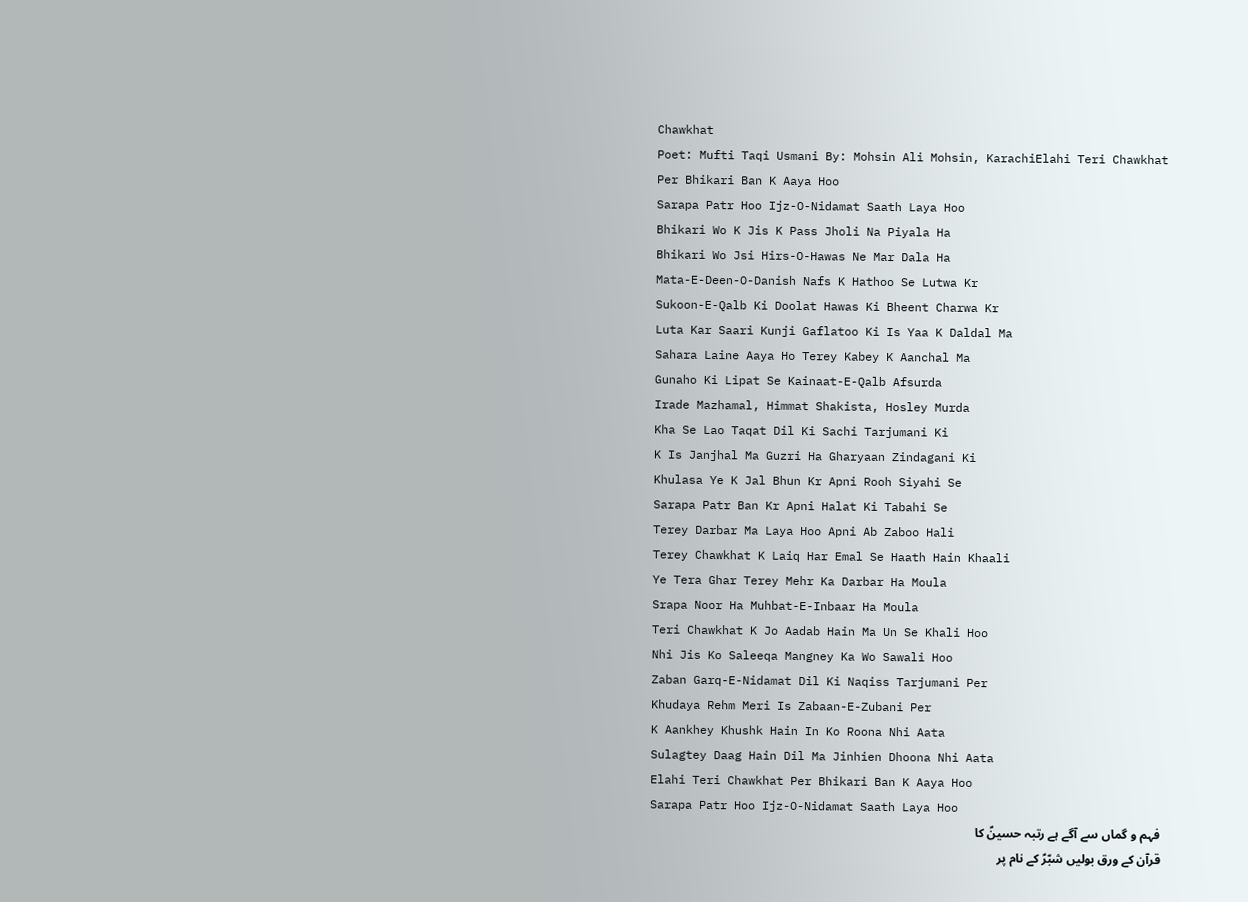Chawkhat
Poet: Mufti Taqi Usmani By: Mohsin Ali Mohsin, KarachiElahi Teri Chawkhat Per Bhikari Ban K Aaya Hoo
Sarapa Patr Hoo Ijz-O-Nidamat Saath Laya Hoo
Bhikari Wo K Jis K Pass Jholi Na Piyala Ha
Bhikari Wo Jsi Hirs-O-Hawas Ne Mar Dala Ha
Mata-E-Deen-O-Danish Nafs K Hathoo Se Lutwa Kr
Sukoon-E-Qalb Ki Doolat Hawas Ki Bheent Charwa Kr
Luta Kar Saari Kunji Gaflatoo Ki Is Yaa K Daldal Ma
Sahara Laine Aaya Ho Terey Kabey K Aanchal Ma
Gunaho Ki Lipat Se Kainaat-E-Qalb Afsurda
Irade Mazhamal, Himmat Shakista, Hosley Murda
Kha Se Lao Taqat Dil Ki Sachi Tarjumani Ki
K Is Janjhal Ma Guzri Ha Gharyaan Zindagani Ki
Khulasa Ye K Jal Bhun Kr Apni Rooh Siyahi Se
Sarapa Patr Ban Kr Apni Halat Ki Tabahi Se
Terey Darbar Ma Laya Hoo Apni Ab Zaboo Hali
Terey Chawkhat K Laiq Har Emal Se Haath Hain Khaali
Ye Tera Ghar Terey Mehr Ka Darbar Ha Moula
Srapa Noor Ha Muhbat-E-Inbaar Ha Moula
Teri Chawkhat K Jo Aadab Hain Ma Un Se Khali Hoo
Nhi Jis Ko Saleeqa Mangney Ka Wo Sawali Hoo
Zaban Garq-E-Nidamat Dil Ki Naqiss Tarjumani Per
Khudaya Rehm Meri Is Zabaan-E-Zubani Per
K Aankhey Khushk Hain In Ko Roona Nhi Aata
Sulagtey Daag Hain Dil Ma Jinhien Dhoona Nhi Aata
Elahi Teri Chawkhat Per Bhikari Ban K Aaya Hoo
Sarapa Patr Hoo Ijz-O-Nidamat Saath Laya Hoo
فہم و گماں سے آگے ہے رتبہ حسینؑ کا
قرآن کے ورق بولیں شبّرؑ کے نام پر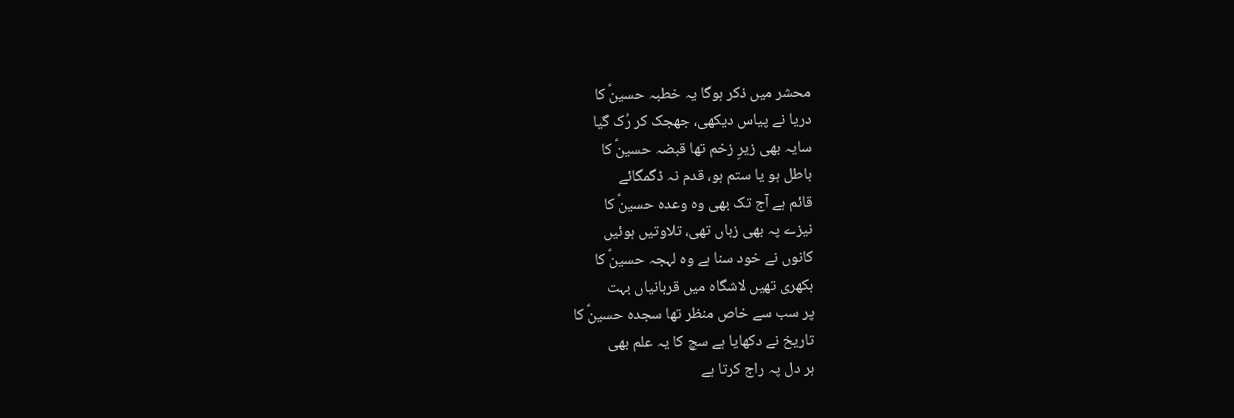محشر میں ذکر ہوگا یہ خطبہ حسینؑ کا
دریا نے پیاس دیکھی، جھجک کر رُک گیا
سایہ بھی زیرِ زخم تھا قبضہ حسینؑ کا
باطل ہو یا ستم ہو، قدم نہ ڈگمگائے
قائم ہے آج تک بھی وہ وعدہ حسینؑ کا
نیزے پہ بھی زباں تھی، تلاوتیں ہوئیں
کانوں نے خود سنا ہے وہ لہجہ حسینؑ کا
بکھری تھیں لاشگاہ میں قربانیاں بہت
پر سب سے خاص منظر تھا سجدہ حسینؑ کا
تاریخ نے دکھایا ہے سچ کا یہ علم بھی
ہر دل پہ راج کرتا ہے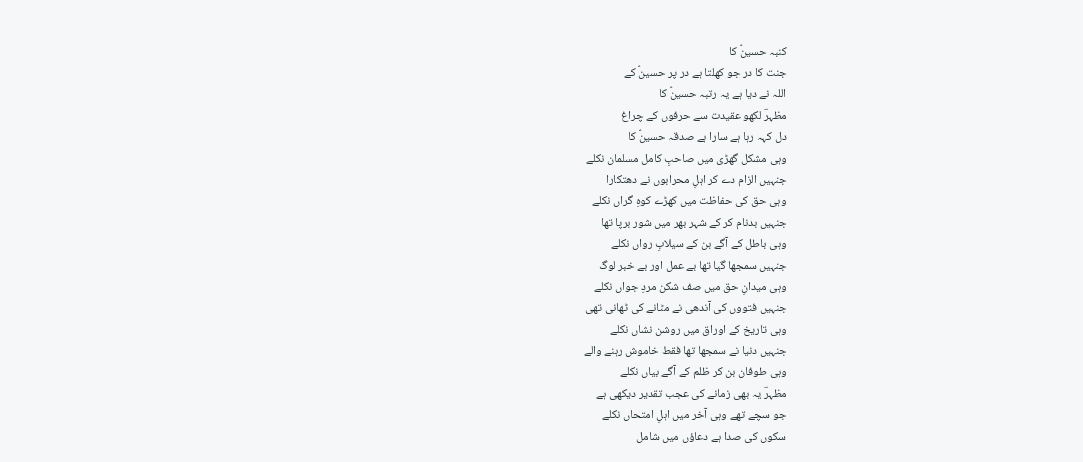کنبہ حسینؑ کا
جنت کا در جو کھلتا ہے در پر حسینؑ کے
اللہ نے دیا ہے یہ رتبہ حسینؑ کا
مظہرؔ لکھو عقیدت سے حرفوں کے چراغ
دل کہہ رہا ہے سارا ہے صدقہ حسینؑ کا
وہی مشکل گھڑی میں صاحبِ کامل مسلمان نکلے
جنہیں الزام دے کر اہلِ محرابوں نے دھتکارا
وہی حق کی حفاظت میں کھڑے کوہِ گراں نکلے
جنہیں بدنام کر کے شہر بھر میں شور برپا تھا
وہی باطل کے آگے بن کے سیلابِ رواں نکلے
جنہیں سمجھا گیا تھا بے عمل اور بے خبر لوگ
وہی میدانِ حق میں صف شکن مردِ جواں نکلے
جنہیں فتووں کی آندھی نے مٹانے کی ٹھانی تھی
وہی تاریخ کے اوراق میں روشن نشاں نکلے
جنہیں دنیا نے سمجھا تھا فقط خاموش رہنے والے
وہی طوفان بن کر ظلم کے آگے بیاں نکلے
مظہرؔ یہ بھی زمانے کی عجب تقدیر دیکھی ہے
جو سچے تھے وہی آخر میں اہلِ امتحاں نکلے
سکوں کی صدا ہے دعاؤں میں شامل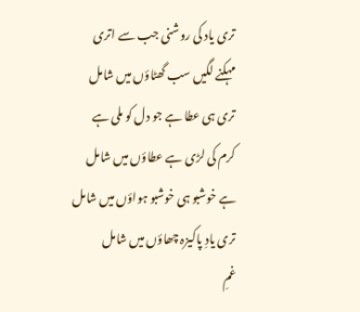تری یاد کی روشنی جب سے اتری
مہکنے لگیں سب گھٹاؤں میں شامل
تری ہی عطا ہے جو دل کو ملی ہے
کرم کی لڑی ہے عطاؤں میں شامل
ہے خوشبو ہی خوشبو ہواؤں میں شامل
تری یادِ پاکیزہ چھاؤں میں شامل
غمِ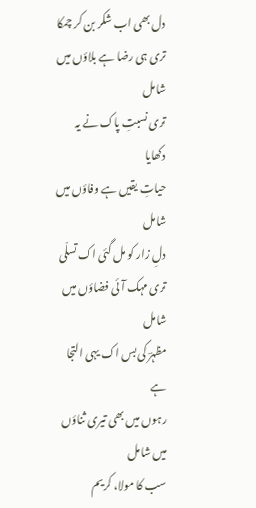دل بھی اب شکر بن کر چمکا
تری ہی رضا ہے بلاؤں میں شامل
تری نسبتِ پاک نے یہ دکھایا
حیاتِ یقیں ہے وفاؤں میں شامل
دلِ زار کو مل گئی اک تسلّی
تری مہک آئی فضاؤں میں شامل
مظہرؔ کی بس اک یہی التجا ہے
رہوں میں بھی تیری ثناؤں میں شامل
سب کا مولا، کریم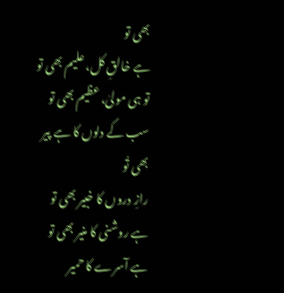بھی تو
ہے خالقِ کل، علیم بھی تو
تو ہی مولیٰ، عظیم بھی تو
سب کے دلوں کا ہے پیر بھی تُو
رازِ دروں کا خبیر بھی تو
ہے روشنی کا منیر بھی تو
ہے آسرے کا حمیر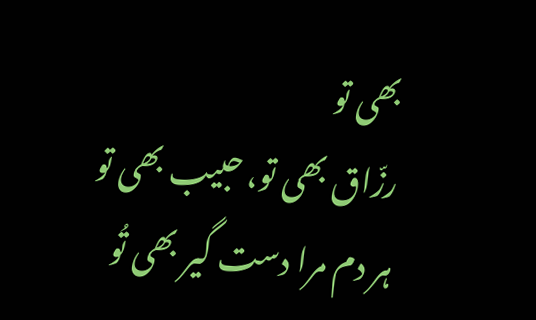بھی تو
رزّاق بھی تو، حبیب بھی تو
ہر دم مرا دست گیر بھی تُو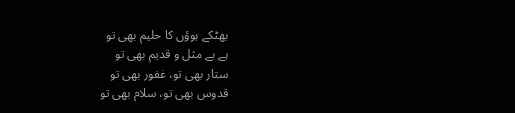بھٹکے ہوؤں کا حلیم بھی تو
ہے بے مثل و قدیم بھی تو
ستار بھی تو، غفور بھی تو
قدوس بھی تو، سلام بھی تو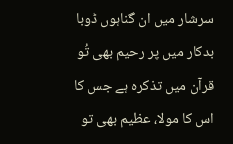سرشار میں ان گناہوں ڈوبا
بدکار میں پر رحیم بھی تُو
قرآن میں تذکرہ ہے جس کا
اس کا مولا، عظیم بھی تو